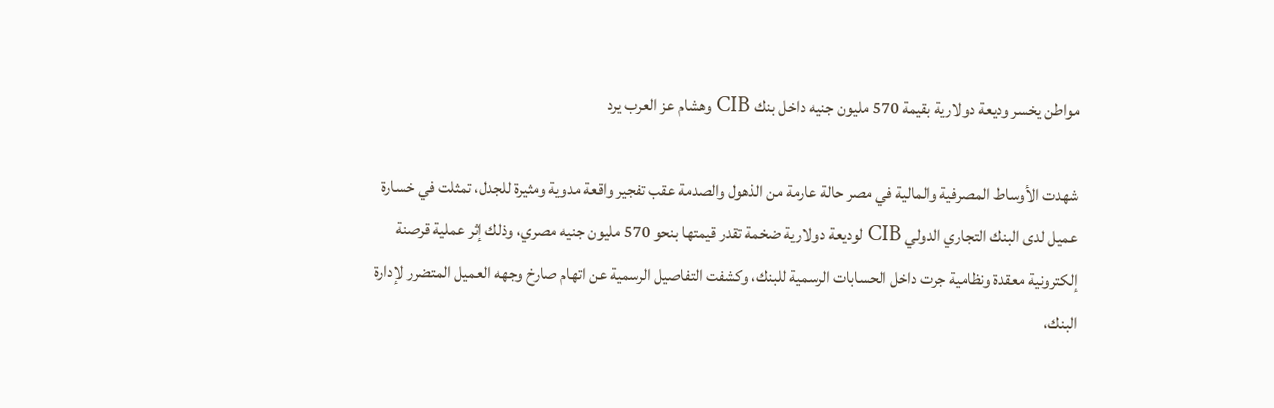مواطن يخسر وديعة دولارية بقيمة 570 مليون جنيه داخل بنك CIB وهشام عز العرب يرد

شهدت الأوساط المصرفية والمالية في مصر حالة عارمة من الذهول والصدمة عقب تفجير واقعة مدوية ومثيرة للجدل، تمثلت في خسارة عميل لدى البنك التجاري الدولي CIB لوديعة دولارية ضخمة تقدر قيمتها بنحو 570 مليون جنيه مصري، وذلك إثر عملية قرصنة إلكترونية معقدة ونظامية جرت داخل الحسابات الرسمية للبنك، وكشفت التفاصيل الرسمية عن اتهام صارخ وجهه العميل المتضرر لإدارة البنك،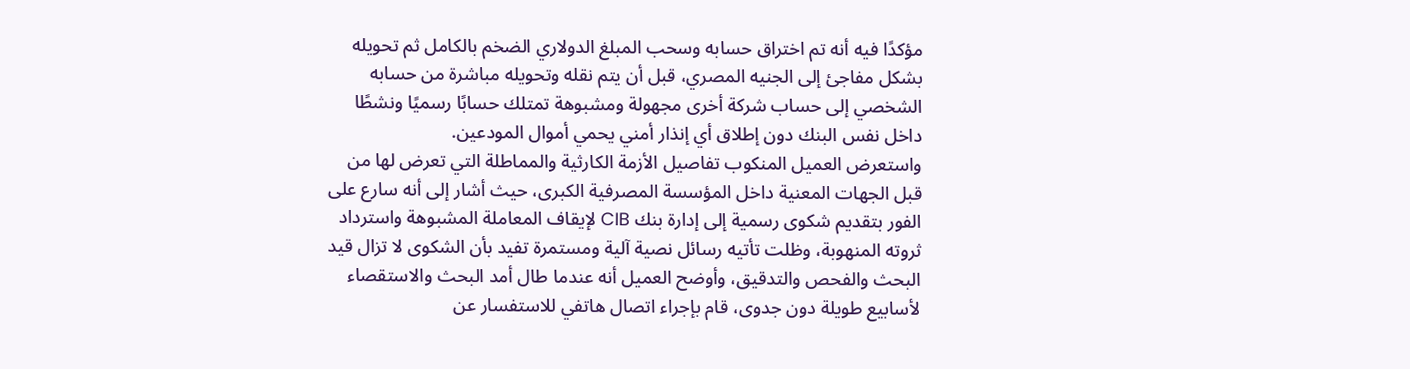مؤكدًا فيه أنه تم اختراق حسابه وسحب المبلغ الدولاري الضخم بالكامل ثم تحويله بشكل مفاجئ إلى الجنيه المصري، قبل أن يتم نقله وتحويله مباشرة من حسابه الشخصي إلى حساب شركة أخرى مجهولة ومشبوهة تمتلك حسابًا رسميًا ونشطًا داخل نفس البنك دون إطلاق أي إنذار أمني يحمي أموال المودعين.
واستعرض العميل المنكوب تفاصيل الأزمة الكارثية والمماطلة التي تعرض لها من قبل الجهات المعنية داخل المؤسسة المصرفية الكبرى، حيث أشار إلى أنه سارع على الفور بتقديم شكوى رسمية إلى إدارة بنك CIB لإيقاف المعاملة المشبوهة واسترداد ثروته المنهوبة، وظلت تأتيه رسائل نصية آلية ومستمرة تفيد بأن الشكوى لا تزال قيد البحث والفحص والتدقيق، وأوضح العميل أنه عندما طال أمد البحث والاستقصاء لأسابيع طويلة دون جدوى، قام بإجراء اتصال هاتفي للاستفسار عن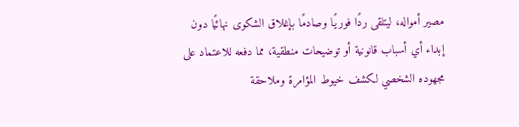مصير أمواله، ليتلقى ردًا فوريًا وصادمًا بإغلاق الشكوى نهائيًا دون إبداء أي أسباب قانونية أو توضيحات منطقية، مما دفعه للاعتماد على مجهوده الشخصي لكشف خيوط المؤامرة وملاحقة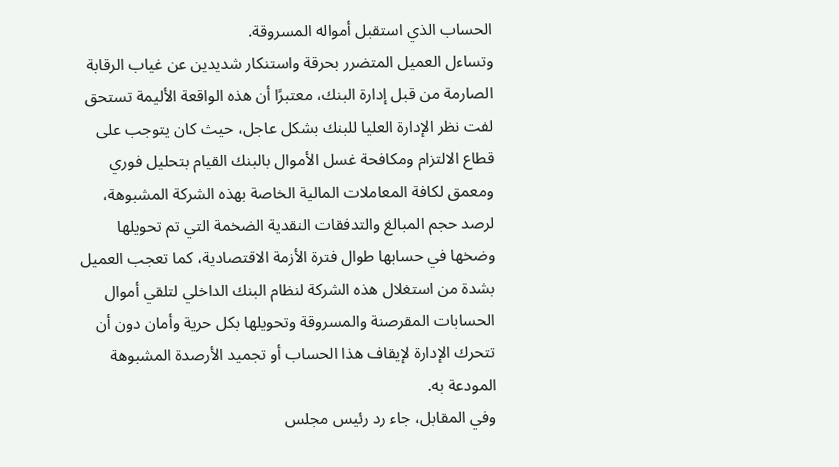الحساب الذي استقبل أمواله المسروقة.
وتساءل العميل المتضرر بحرقة واستنكار شديدين عن غياب الرقابة الصارمة من قبل إدارة البنك، معتبرًا أن هذه الواقعة الأليمة تستحق لفت نظر الإدارة العليا للبنك بشكل عاجل، حيث كان يتوجب على قطاع الالتزام ومكافحة غسل الأموال بالبنك القيام بتحليل فوري ومعمق لكافة المعاملات المالية الخاصة بهذه الشركة المشبوهة، لرصد حجم المبالغ والتدفقات النقدية الضخمة التي تم تحويلها وضخها في حسابها طوال فترة الأزمة الاقتصادية، كما تعجب العميل بشدة من استغلال هذه الشركة لنظام البنك الداخلي لتلقي أموال الحسابات المقرصنة والمسروقة وتحويلها بكل حرية وأمان دون أن تتحرك الإدارة لإيقاف هذا الحساب أو تجميد الأرصدة المشبوهة المودعة به.
وفي المقابل، جاء رد رئيس مجلس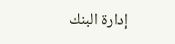إدارة البنك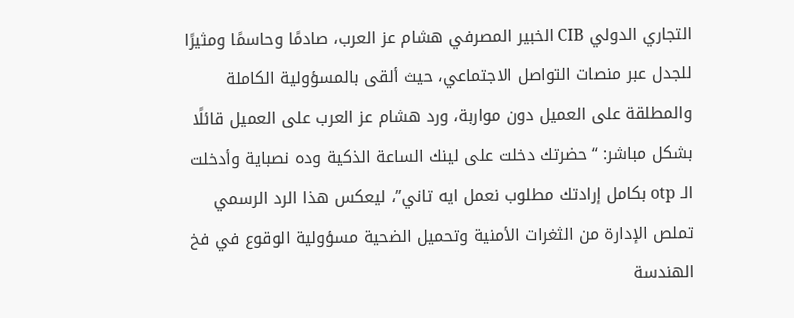التجاري الدولي CIB الخبير المصرفي هشام عز العرب، صادمًا وحاسمًا ومثيرًا للجدل عبر منصات التواصل الاجتماعي، حيث ألقى بالمسؤولية الكاملة والمطلقة على العميل دون مواربة، ورد هشام عز العرب على العميل قائلًا بشكل مباشر: “حضرتك دخلت على لينك الساعة الذكية وده نصباية وأدخلت الـ otp بكامل إرادتك مطلوب نعمل ايه تاني”، ليعكس هذا الرد الرسمي تملص الإدارة من الثغرات الأمنية وتحميل الضحية مسؤولية الوقوع في فخ الهندسة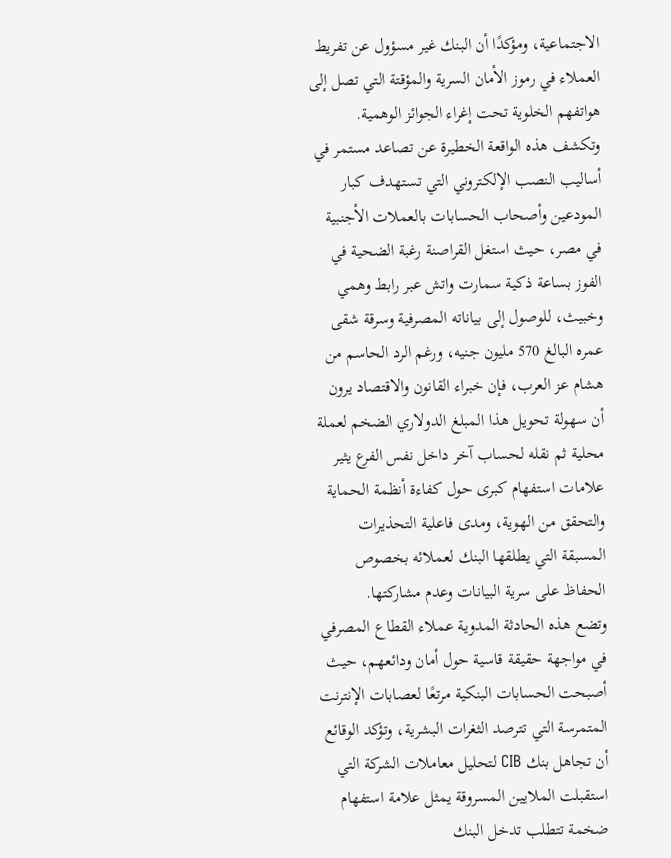الاجتماعية، ومؤكدًا أن البنك غير مسؤول عن تفريط العملاء في رموز الأمان السرية والمؤقتة التي تصل إلى هواتفهم الخلوية تحت إغراء الجوائز الوهمية.
وتكشف هذه الواقعة الخطيرة عن تصاعد مستمر في أساليب النصب الإلكتروني التي تستهدف كبار المودعين وأصحاب الحسابات بالعملات الأجنبية في مصر، حيث استغل القراصنة رغبة الضحية في الفوز بساعة ذكية سمارت واتش عبر رابط وهمي وخبيث، للوصول إلى بياناته المصرفية وسرقة شقى عمره البالغ 570 مليون جنيه، ورغم الرد الحاسم من هشام عز العرب، فإن خبراء القانون والاقتصاد يرون أن سهولة تحويل هذا المبلغ الدولاري الضخم لعملة محلية ثم نقله لحساب آخر داخل نفس الفرع يثير علامات استفهام كبرى حول كفاءة أنظمة الحماية والتحقق من الهوية، ومدى فاعلية التحذيرات المسبقة التي يطلقها البنك لعملائه بخصوص الحفاظ على سرية البيانات وعدم مشاركتها.
وتضع هذه الحادثة المدوية عملاء القطاع المصرفي في مواجهة حقيقة قاسية حول أمان ودائعهم، حيث أصبحت الحسابات البنكية مرتعًا لعصابات الإنترنت المتمرسة التي تترصد الثغرات البشرية، وتؤكد الوقائع أن تجاهل بنك CIB لتحليل معاملات الشركة التي استقبلت الملايين المسروقة يمثل علامة استفهام ضخمة تتطلب تدخل البنك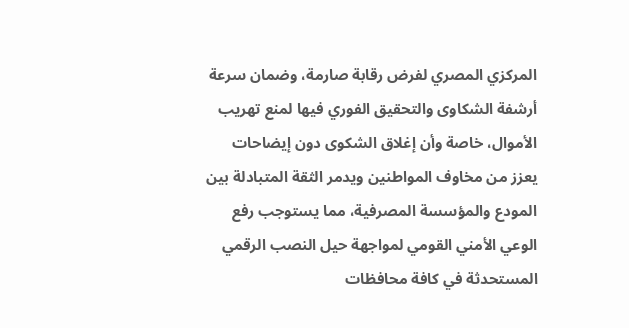المركزي المصري لفرض رقابة صارمة، وضمان سرعة أرشفة الشكاوى والتحقيق الفوري فيها لمنع تهريب الأموال، خاصة وأن إغلاق الشكوى دون إيضاحات يعزز من مخاوف المواطنين ويدمر الثقة المتبادلة بين المودع والمؤسسة المصرفية، مما يستوجب رفع الوعي الأمني القومي لمواجهة حيل النصب الرقمي المستحدثة في كافة محافظات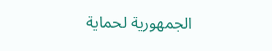الجمهورية لحماية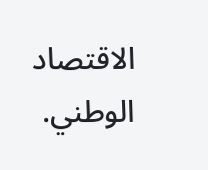الاقتصاد الوطني.